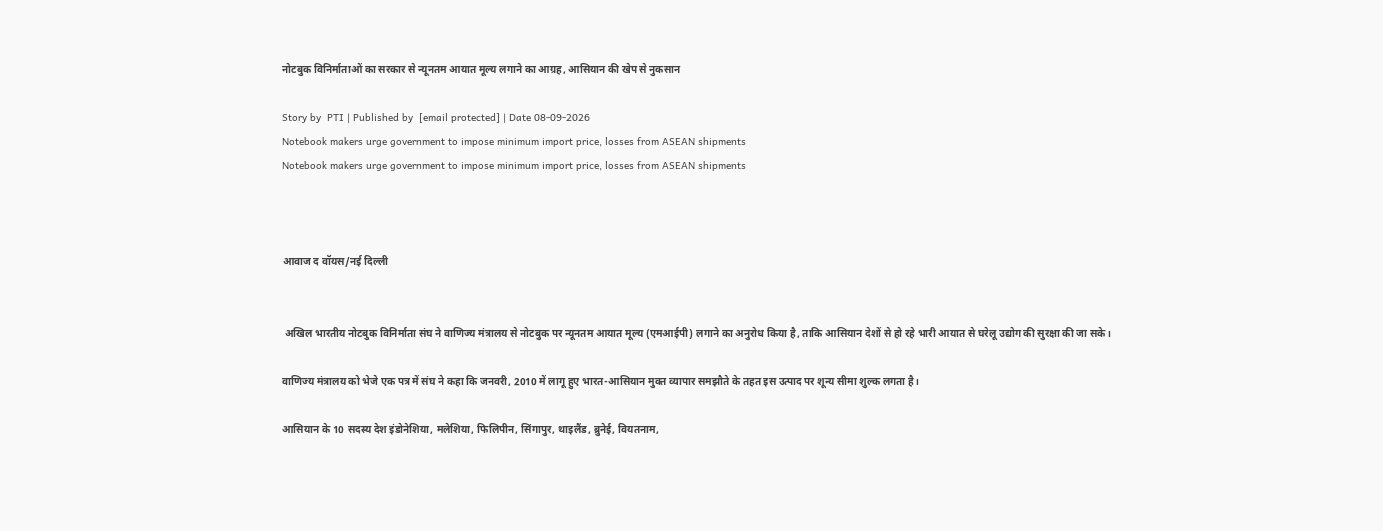नोटबुक विनिर्माताओं का सरकार से न्यूनतम आयात मूल्य लगाने का आग्रह, आसियान की खेप से नुकसान

Story by  PTI | Published by  [email protected] | Date 08-09-2026
Notebook makers urge government to impose minimum import price, losses from ASEAN shipments
Notebook makers urge government to impose minimum import price, losses from ASEAN shipments



आवाज द वॉयस/नई दिल्ली


 अखिल भारतीय नोटबुक विनिर्माता संघ ने वाणिज्य मंत्रालय से नोटबुक पर न्यूनतम आयात मूल्य (एमआईपी) लगाने का अनुरोध किया है, ताकि आसियान देशों से हो रहे भारी आयात से घरेलू उद्योग की सुरक्षा की जा सके।

वाणिज्य मंत्रालय को भेजे एक पत्र में संघ ने कहा कि जनवरी, 2010 में लागू हुए भारत-आसियान मुक्त व्यापार समझौते के तहत इस उत्पाद पर शून्य सीमा शुल्क लगता है।

आसियान के 10 सदस्य देश इंडोनेशिया, मलेशिया, फिलिपीन, सिंगापुर, थाइलैंड, ब्रुनेई, वियतनाम,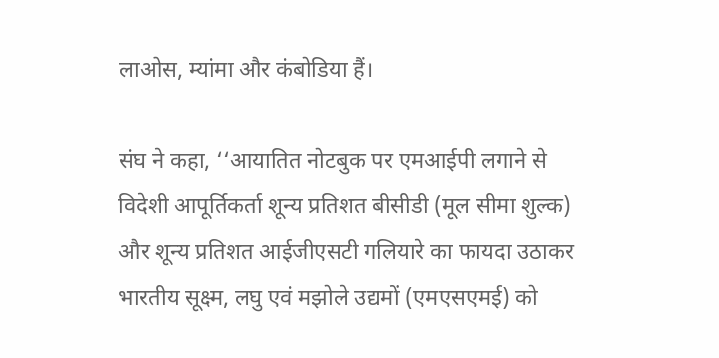लाओस, म्यांमा और कंबोडिया हैं।

संघ ने कहा, ‘‘आयातित नोटबुक पर एमआईपी लगाने से विदेशी आपूर्तिकर्ता शून्य प्रतिशत बीसीडी (मूल सीमा शुल्क) और शून्य प्रतिशत आईजीएसटी गलियारे का फायदा उठाकर भारतीय सूक्ष्म, लघु एवं मझोले उद्यमों (एमएसएमई) को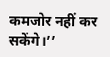कमजोर नहीं कर सकेंगे।’’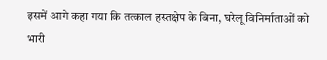इसमें आगे कहा गया कि तत्काल हस्तक्षेप के बिना, घरेलू विनिर्माताओं को भारी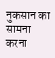नुकसान का सामना करना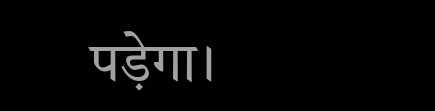पड़ेगा।